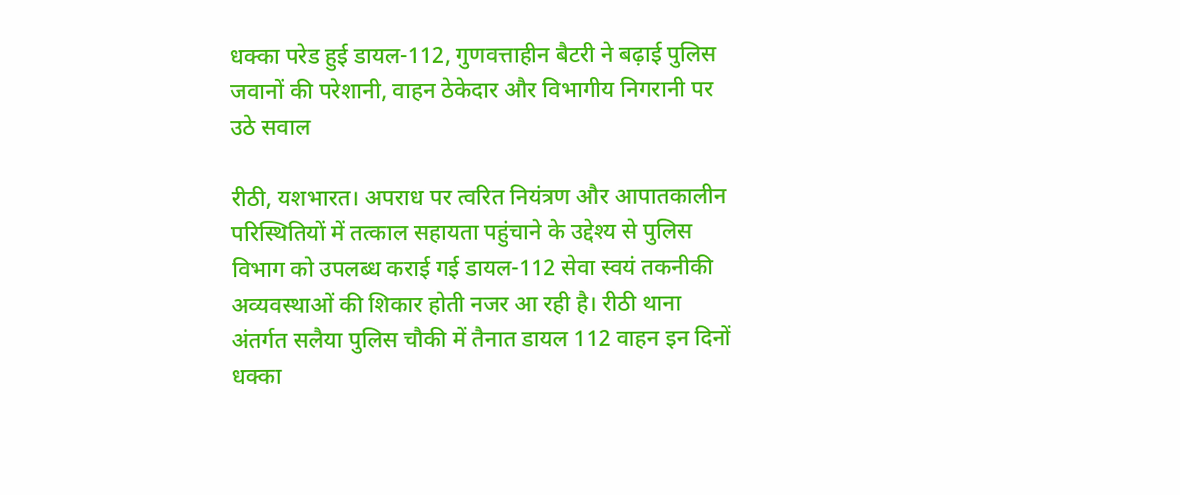धक्का परेड हुई डायल-112, गुणवत्ताहीन बैटरी ने बढ़ाई पुलिस जवानों की परेशानी, वाहन ठेकेदार और विभागीय निगरानी पर उठे सवाल

रीठी, यशभारत। अपराध पर त्वरित नियंत्रण और आपातकालीन परिस्थितियों में तत्काल सहायता पहुंचाने के उद्देश्य से पुलिस विभाग को उपलब्ध कराई गई डायल-112 सेवा स्वयं तकनीकी अव्यवस्थाओं की शिकार होती नजर आ रही है। रीठी थाना अंतर्गत सलैया पुलिस चौकी में तैनात डायल 112 वाहन इन दिनों धक्का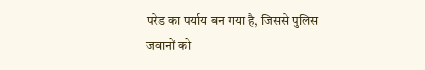परेड का पर्याय बन गया है, जिससे पुलिस जवानों को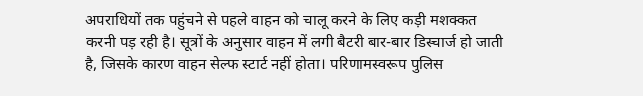अपराधियों तक पहुंचने से पहले वाहन को चालू करने के लिए कड़ी मशक्कत करनी पड़ रही है। सूत्रों के अनुसार वाहन में लगी बैटरी बार-बार डिस्चार्ज हो जाती है, जिसके कारण वाहन सेल्फ स्टार्ट नहीं होता। परिणामस्वरूप पुलिस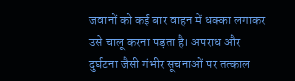जवानों को कई बार वाहन में धक्का लगाकर उसे चालू करना पड़ता है। अपराध और दुर्घटना जैसी गंभीर सूचनाओं पर तत्काल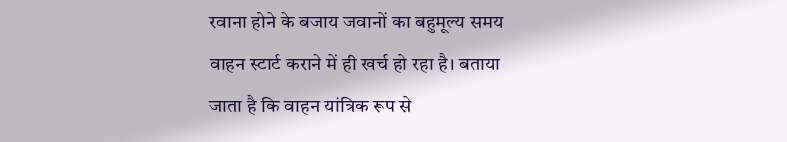रवाना होने के बजाय जवानों का बहुमूल्य समय वाहन स्टार्ट कराने में ही खर्च हो रहा है। बताया जाता है कि वाहन यांत्रिक रूप से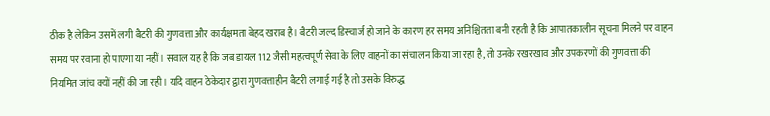ठीक है लेकिन उसमें लगी बैटरी की गुणवत्ता और कार्यक्षमता बेहद खराब है। बैटरी जल्द डिस्चार्ज हो जाने के कारण हर समय अनिश्चितता बनी रहती है कि आपातकालीन सूचना मिलने पर वाहन समय पर रवाना हो पाएगा या नहीं। सवाल यह है कि जब डायल 112 जैसी महत्वपूर्ण सेवा के लिए वाहनों का संचालन किया जा रहा है, तो उनके रखरखाव और उपकरणों की गुणवत्ता की नियमित जांच क्यों नहीं की जा रही। यदि वाहन ठेकेदार द्वारा गुणवत्ताहीन बैटरी लगाई गई है तो उसके विरुद्ध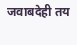जवाबदेही तय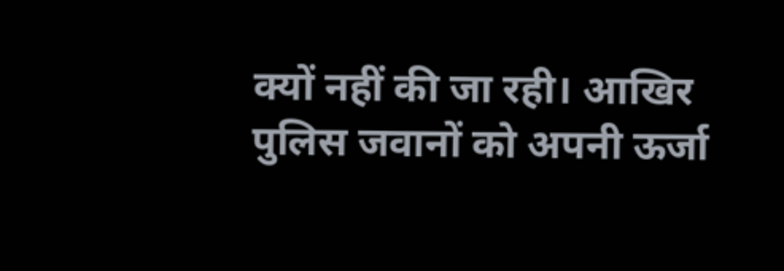क्यों नहीं की जा रही। आखिर पुलिस जवानों को अपनी ऊर्जा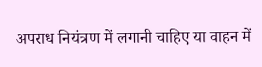अपराध नियंत्रण में लगानी चाहिए या वाहन में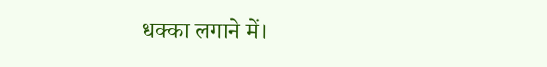धक्का लगाने में।